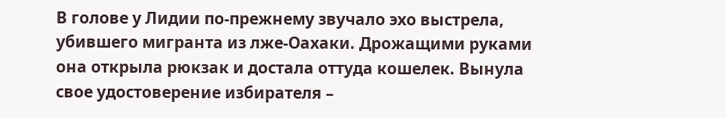В голове у Лидии по-прежнему звучало эхо выстрела, убившего мигранта из лже-Оахаки. Дрожащими руками она открыла рюкзак и достала оттуда кошелек. Вынула свое удостоверение избирателя –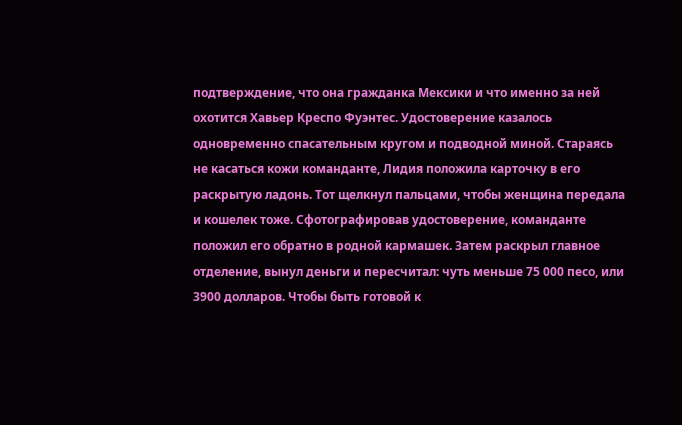подтверждение, что она гражданка Мексики и что именно за ней охотится Хавьер Креспо Фуэнтес. Удостоверение казалось одновременно спасательным кругом и подводной миной. Стараясь не касаться кожи команданте, Лидия положила карточку в его раскрытую ладонь. Тот щелкнул пальцами, чтобы женщина передала и кошелек тоже. Сфотографировав удостоверение, команданте положил его обратно в родной кармашек. Затем раскрыл главное отделение, вынул деньги и пересчитал: чуть меньше 75 000 песо, или 3900 долларов. Чтобы быть готовой к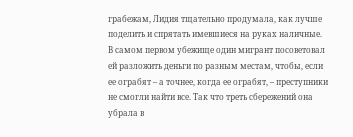грабежам, Лидия тщательно продумала, как лучше поделить и спрятать имевшиеся на руках наличные. В самом первом убежище один мигрант посоветовал ей разложить деньги по разным местам, чтобы, если ее ограбят – а точнее, когда ее ограбят, – преступники не смогли найти все. Так что треть сбережений она убрала в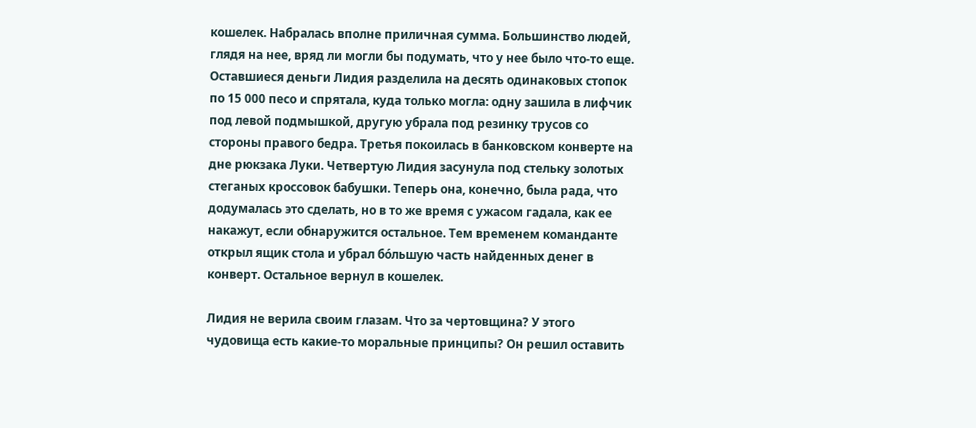кошелек. Набралась вполне приличная сумма. Большинство людей, глядя на нее, вряд ли могли бы подумать, что у нее было что-то еще. Оставшиеся деньги Лидия разделила на десять одинаковых стопок по 15 000 песо и спрятала, куда только могла: одну зашила в лифчик под левой подмышкой, другую убрала под резинку трусов со стороны правого бедра. Третья покоилась в банковском конверте на дне рюкзака Луки. Четвертую Лидия засунула под стельку золотых стеганых кроссовок бабушки. Теперь она, конечно, была рада, что додумалась это сделать, но в то же время с ужасом гадала, как ее накажут, если обнаружится остальное. Тем временем команданте открыл ящик стола и убрал бо́льшую часть найденных денег в конверт. Остальное вернул в кошелек.

Лидия не верила своим глазам. Что за чертовщина? У этого чудовища есть какие-то моральные принципы? Он решил оставить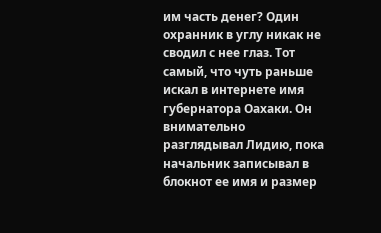им часть денег? Один охранник в углу никак не сводил с нее глаз. Тот самый, что чуть раньше искал в интернете имя губернатора Оахаки. Он внимательно разглядывал Лидию, пока начальник записывал в блокнот ее имя и размер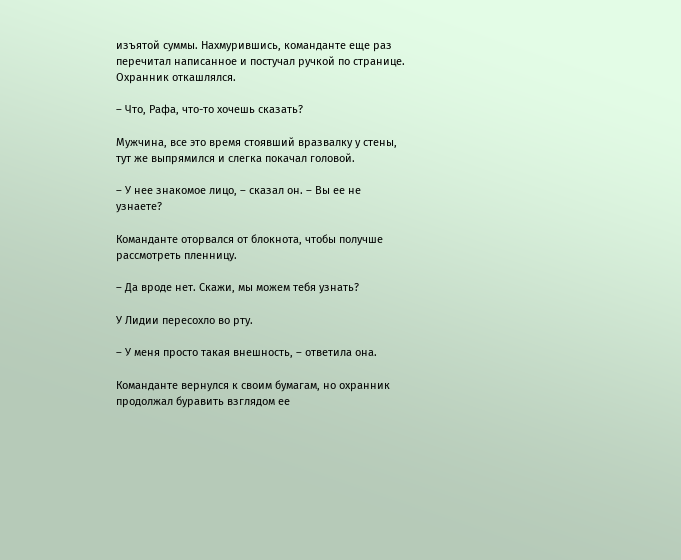изъятой суммы. Нахмурившись, команданте еще раз перечитал написанное и постучал ручкой по странице. Охранник откашлялся.

– Что, Рафа, что-то хочешь сказать?

Мужчина, все это время стоявший вразвалку у стены, тут же выпрямился и слегка покачал головой.

– У нее знакомое лицо, – сказал он. – Вы ее не узнаете?

Команданте оторвался от блокнота, чтобы получше рассмотреть пленницу.

– Да вроде нет. Скажи, мы можем тебя узнать?

У Лидии пересохло во рту.

– У меня просто такая внешность, – ответила она.

Команданте вернулся к своим бумагам, но охранник продолжал буравить взглядом ее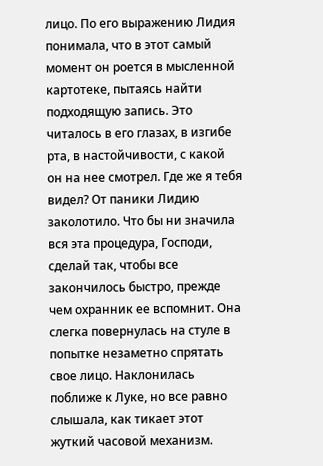лицо. По его выражению Лидия понимала, что в этот самый момент он роется в мысленной картотеке, пытаясь найти подходящую запись. Это читалось в его глазах, в изгибе рта, в настойчивости, с какой он на нее смотрел. Где же я тебя видел? От паники Лидию заколотило. Что бы ни значила вся эта процедура, Господи, сделай так, чтобы все закончилось быстро, прежде чем охранник ее вспомнит. Она слегка повернулась на стуле в попытке незаметно спрятать свое лицо. Наклонилась поближе к Луке, но все равно слышала, как тикает этот жуткий часовой механизм.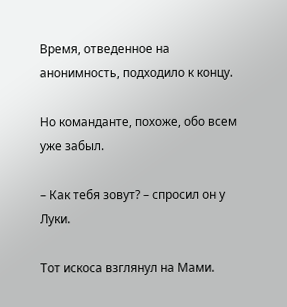Время, отведенное на анонимность, подходило к концу.

Но команданте, похоже, обо всем уже забыл.

– Как тебя зовут? – спросил он у Луки.

Тот искоса взглянул на Мами.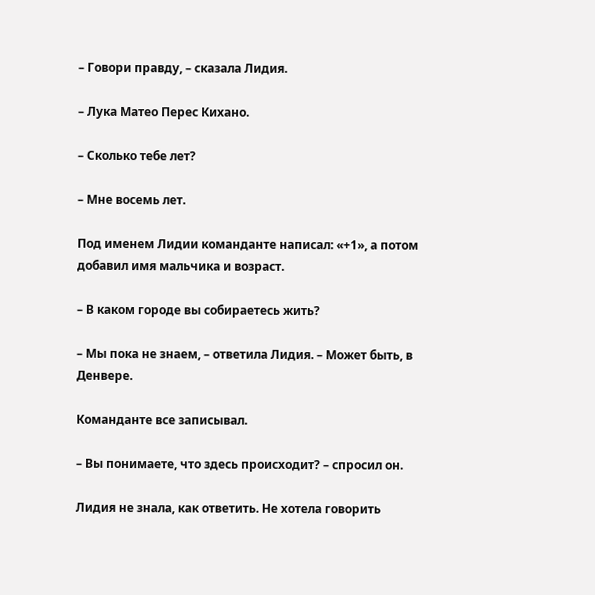– Говори правду, – сказала Лидия.

– Лука Матео Перес Кихано.

– Сколько тебе лет?

– Мне восемь лет.

Под именем Лидии команданте написал: «+1», а потом добавил имя мальчика и возраст.

– В каком городе вы собираетесь жить?

– Мы пока не знаем, – ответила Лидия. – Может быть, в Денвере.

Команданте все записывал.

– Вы понимаете, что здесь происходит? – спросил он.

Лидия не знала, как ответить. Не хотела говорить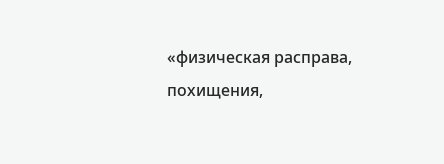«физическая расправа, похищения,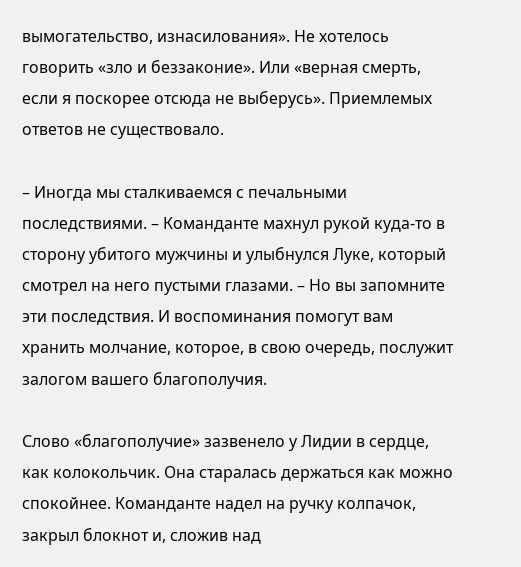вымогательство, изнасилования». Не хотелось говорить «зло и беззаконие». Или «верная смерть, если я поскорее отсюда не выберусь». Приемлемых ответов не существовало.

– Иногда мы сталкиваемся с печальными последствиями. – Команданте махнул рукой куда-то в сторону убитого мужчины и улыбнулся Луке, который смотрел на него пустыми глазами. – Но вы запомните эти последствия. И воспоминания помогут вам хранить молчание, которое, в свою очередь, послужит залогом вашего благополучия.

Слово «благополучие» зазвенело у Лидии в сердце, как колокольчик. Она старалась держаться как можно спокойнее. Команданте надел на ручку колпачок, закрыл блокнот и, сложив над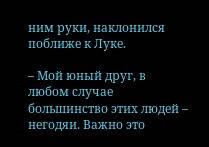ним руки, наклонился поближе к Луке.

– Мой юный друг, в любом случае большинство этих людей – негодяи. Важно это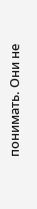понимать. Они не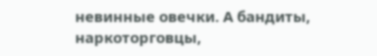невинные овечки. А бандиты, наркоторговцы,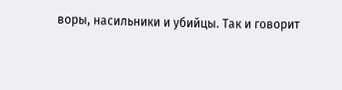воры, насильники и убийцы. Так и говорит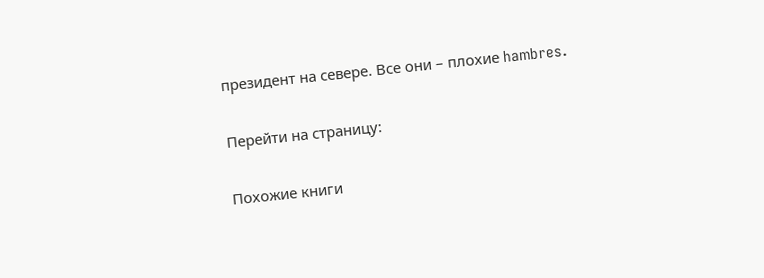президент на севере. Все они – плохие hambres.

Перейти на страницу:

Похожие книги